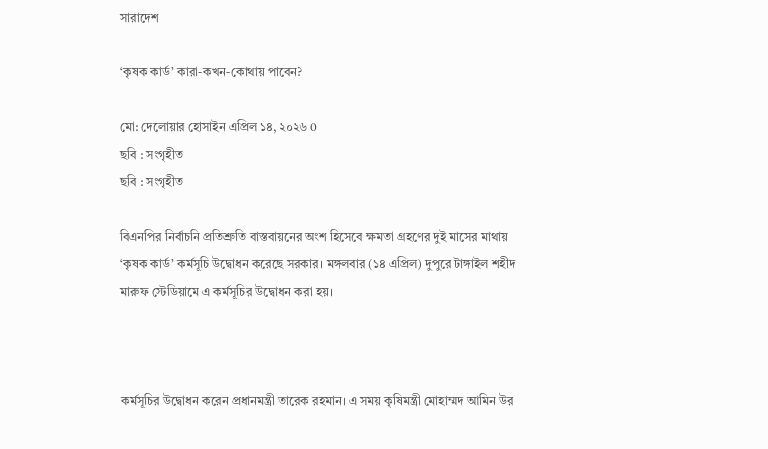সারাদেশ

‘কৃষক কার্ড’ কারা-কখন-কোথায় পাবেন?

মো: দেলোয়ার হোসাইন এপ্রিল ১৪, ২০২৬ 0
ছবি : সংগৃহীত
ছবি : সংগৃহীত

বিএনপির নির্বাচনি প্রতিশ্রুতি বাস্তবায়নের অংশ হিসেবে ক্ষমতা গ্রহণের দুই মাসের মাথায় ‘কৃষক কার্ড’ কর্মসূচি উদ্বোধন করেছে সরকার। মঙ্গলবার (১৪ এপ্রিল) দুপুরে টাঙ্গাইল শহীদ মারুফ স্টেডিয়ামে এ কর্মসূচির উদ্বোধন করা হয়।



কর্মসূচির উদ্বোধন করেন প্রধানমন্ত্রী তারেক রহমান। এ সময় কৃষিমন্ত্রী মোহাম্মদ আমিন উর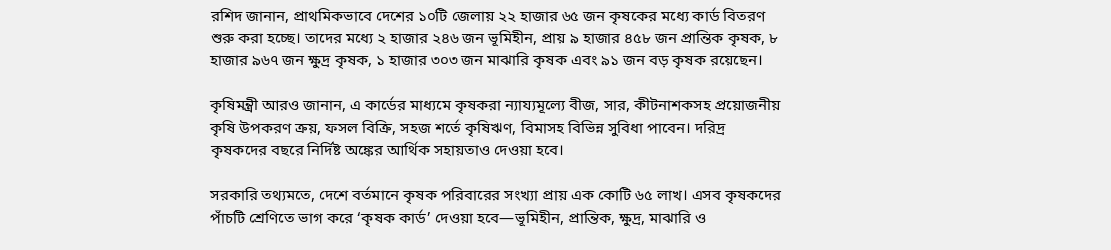রশিদ জানান, প্রাথমিকভাবে দেশের ১০টি জেলায় ২২ হাজার ৬৫ জন কৃষকের মধ্যে কার্ড বিতরণ শুরু করা হচ্ছে। তাদের মধ্যে ২ হাজার ২৪৬ জন ভূমিহীন, প্রায় ৯ হাজার ৪৫৮ জন প্রান্তিক কৃষক, ৮ হাজার ৯৬৭ জন ক্ষুদ্র কৃষক, ১ হাজার ৩০৩ জন মাঝারি কৃষক এবং ৯১ জন বড় কৃষক রয়েছেন।

কৃষিমন্ত্রী আরও জানান, এ কার্ডের মাধ্যমে কৃষকরা ন্যায্যমূল্যে বীজ, সার, কীটনাশকসহ প্রয়োজনীয় কৃষি উপকরণ ক্রয়, ফসল বিক্রি, সহজ শর্তে কৃষিঋণ, বিমাসহ বিভিন্ন সুবিধা পাবেন। দরিদ্র কৃষকদের বছরে নির্দিষ্ট অঙ্কের আর্থিক সহায়তাও দেওয়া হবে।

সরকারি তথ্যমতে, দেশে বর্তমানে কৃষক পরিবারের সংখ্যা প্রায় এক কোটি ৬৫ লাখ। এসব কৃষকদের পাঁচটি শ্রেণিতে ভাগ করে ‘কৃষক কার্ড’ দেওয়া হবে—ভূমিহীন, প্রান্তিক, ক্ষুদ্র, মাঝারি ও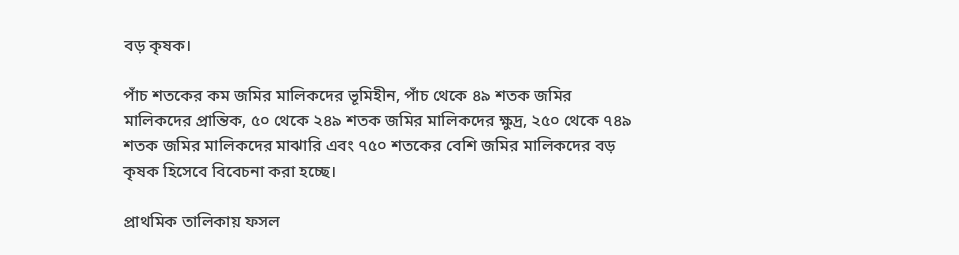বড় কৃষক।

পাঁচ শতকের কম জমির মালিকদের ভূমিহীন, পাঁচ থেকে ৪৯ শতক জমির মালিকদের প্রান্তিক, ৫০ থেকে ২৪৯ শতক জমির মালিকদের ক্ষুদ্র, ২৫০ থেকে ৭৪৯ শতক জমির মালিকদের মাঝারি এবং ৭৫০ শতকের বেশি জমির মালিকদের বড় কৃষক হিসেবে বিবেচনা করা হচ্ছে।

প্রাথমিক তালিকায় ফসল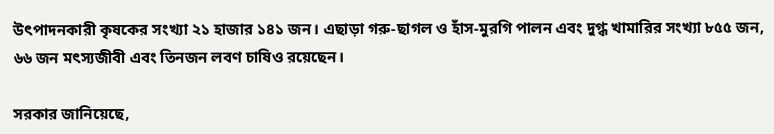উৎপাদনকারী কৃষকের সংখ্যা ২১ হাজার ১৪১ জন। এছাড়া গরু-ছাগল ও হাঁস-মুরগি পালন এবং দুগ্ধ খামারির সংখ্যা ৮৫৫ জন, ৬৬ জন মৎস্যজীবী এবং তিনজন লবণ চাষিও রয়েছেন।

সরকার জানিয়েছে,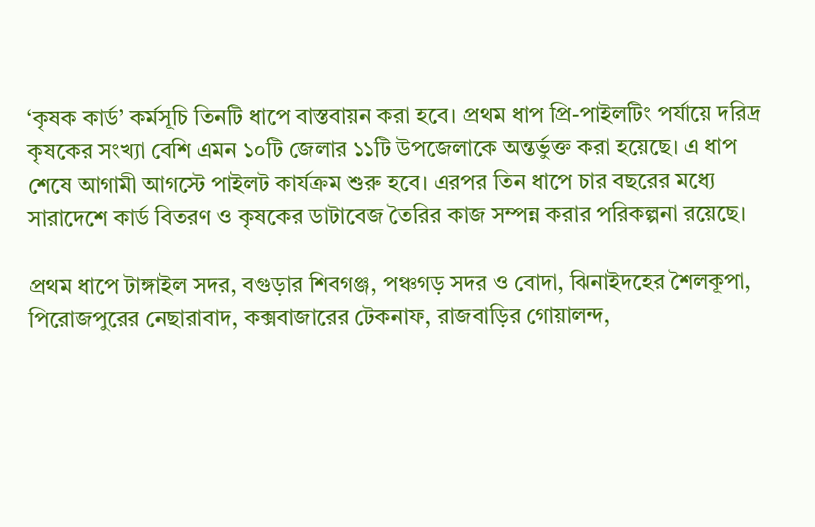‘কৃষক কার্ড’ কর্মসূচি তিনটি ধাপে বাস্তবায়ন করা হবে। প্রথম ধাপ প্রি-পাইলটিং পর্যায়ে দরিদ্র কৃষকের সংখ্যা বেশি এমন ১০টি জেলার ১১টি উপজেলাকে অন্তর্ভুক্ত করা হয়েছে। এ ধাপ শেষে আগামী আগস্টে পাইলট কার্যক্রম শুরু হবে। এরপর তিন ধাপে চার বছরের মধ্যে সারাদেশে কার্ড বিতরণ ও কৃষকের ডাটাবেজ তৈরির কাজ সম্পন্ন করার পরিকল্পনা রয়েছে।

প্রথম ধাপে টাঙ্গাইল সদর, বগুড়ার শিবগঞ্জ, পঞ্চগড় সদর ও বোদা, ঝিনাইদহের শৈলকূপা, পিরোজপুরের নেছারাবাদ, কক্সবাজারের টেকনাফ, রাজবাড়ির গোয়ালন্দ,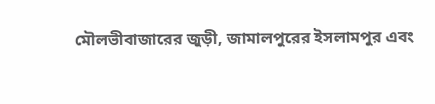মৌলভীবাজারের জুড়ী, জামালপুরের ইসলামপুর এবং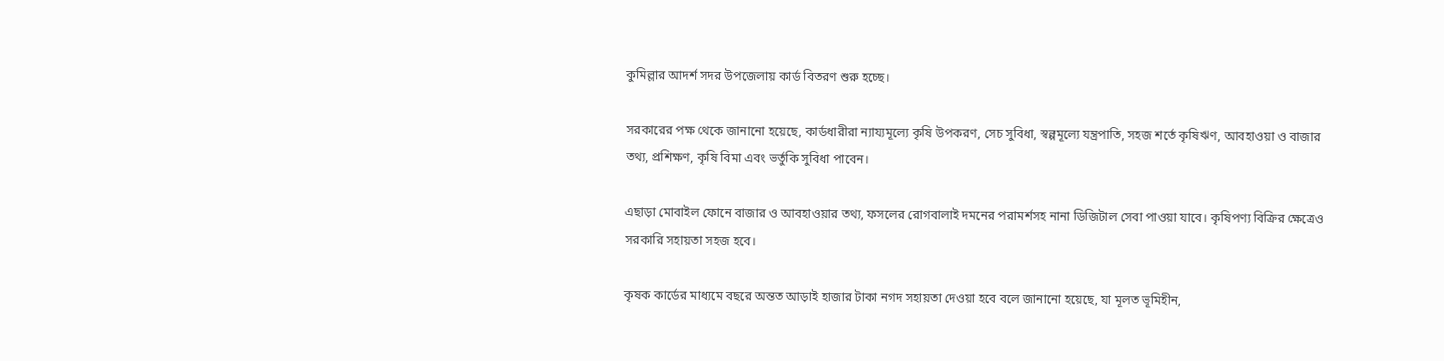কুমিল্লার আদর্শ সদর উপজেলায় কার্ড বিতরণ শুরু হচ্ছে।

সরকারের পক্ষ থেকে জানানো হয়েছে, কার্ডধারীরা ন্যায্যমূল্যে কৃষি উপকরণ, সেচ সুবিধা, স্বল্পমূল্যে যন্ত্রপাতি, সহজ শর্তে কৃষিঋণ, আবহাওয়া ও বাজার তথ্য, প্রশিক্ষণ, কৃষি বিমা এবং ভর্তুকি সুবিধা পাবেন।

এছাড়া মোবাইল ফোনে বাজার ও আবহাওয়ার তথ্য, ফসলের রোগবালাই দমনের পরামর্শসহ নানা ডিজিটাল সেবা পাওয়া যাবে। কৃষিপণ্য বিক্রির ক্ষেত্রেও সরকারি সহায়তা সহজ হবে।

কৃষক কার্ডের মাধ্যমে বছরে অন্তত আড়াই হাজার টাকা নগদ সহায়তা দেওয়া হবে বলে জানানো হয়েছে, যা মূলত ভূমিহীন,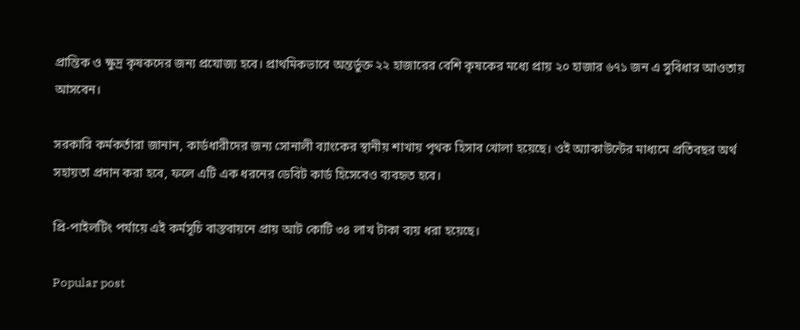প্রান্তিক ও ক্ষুদ্র কৃষকদের জন্য প্রযোজ্য হবে। প্রাথমিকভাবে অন্তর্ভুক্ত ২২ হাজারের বেশি কৃষকের মধ্যে প্রায় ২০ হাজার ৬৭১ জন এ সুবিধার আওতায় আসবেন।

সরকারি কর্মকর্তারা জানান, কার্ডধারীদের জন্য সোনালী ব্যাংকের স্থানীয় শাখায় পৃথক হিসাব খোলা হয়েছে। ওই অ্যাকাউন্টের মাধ্যমে প্রতিবছর অর্থ সহায়তা প্রদান করা হবে, ফলে এটি এক ধরনের ডেবিট কার্ড হিসেবেও ব্যবহৃত হবে।

প্রি-পাইলটিং পর্যায়ে এই কর্মসূচি বাস্তবায়নে প্রায় আট কোটি ৩৪ লাখ টাকা ব্যয় ধরা হয়েছে।

Popular post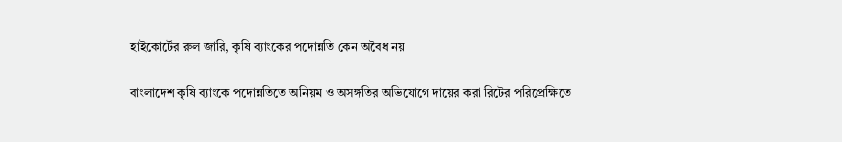হাইকোর্টের রুল জারি, কৃষি ব্যাংকের পদোন্নতি কেন অবৈধ নয়

বাংলাদেশ কৃষি ব্যাংকে পদোন্নতিতে অনিয়ম ও অসঙ্গতির অভিযোগে দায়ের করা রিটের পরিপ্রেক্ষিতে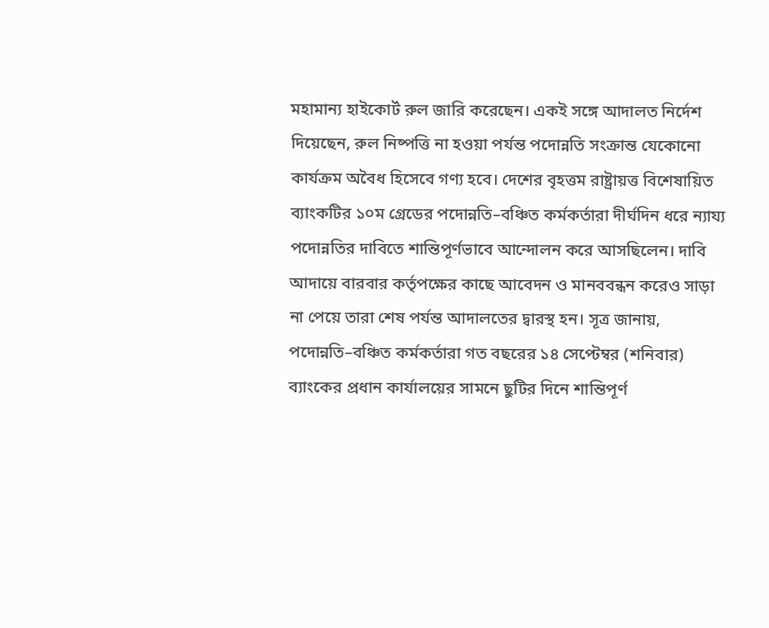মহামান্য হাইকোর্ট রুল জারি করেছেন। একই সঙ্গে আদালত নির্দেশ দিয়েছেন, রুল নিষ্পত্তি না হওয়া পর্যন্ত পদোন্নতি সংক্রান্ত যেকোনো কার্যক্রম অবৈধ হিসেবে গণ্য হবে। দেশের বৃহত্তম রাষ্ট্রায়ত্ত বিশেষায়িত ব্যাংকটির ১০ম গ্রেডের পদোন্নতি–বঞ্চিত কর্মকর্তারা দীর্ঘদিন ধরে ন্যায্য পদোন্নতির দাবিতে শান্তিপূর্ণভাবে আন্দোলন করে আসছিলেন। দাবি আদায়ে বারবার কর্তৃপক্ষের কাছে আবেদন ও মানববন্ধন করেও সাড়া না পেয়ে তারা শেষ পর্যন্ত আদালতের দ্বারস্থ হন। সূত্র জানায়, পদোন্নতি–বঞ্চিত কর্মকর্তারা গত বছরের ১৪ সেপ্টেম্বর (শনিবার) ব্যাংকের প্রধান কার্যালয়ের সামনে ছুটির দিনে শান্তিপূর্ণ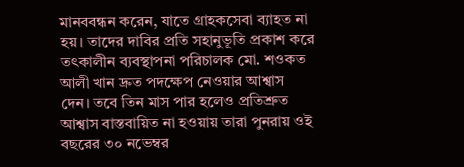মানববন্ধন করেন, যাতে গ্রাহকসেবা ব্যাহত না হয়। তাদের দাবির প্রতি সহানুভূতি প্রকাশ করে তৎকালীন ব্যবস্থাপনা পরিচালক মো. শওকত আলী খান দ্রুত পদক্ষেপ নেওয়ার আশ্বাস দেন। তবে তিন মাস পার হলেও প্রতিশ্রুত আশ্বাস বাস্তবায়িত না হওয়ায় তারা পুনরায় ওই বছরের ৩০ নভেম্বর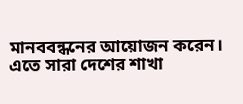মানববন্ধনের আয়োজন করেন। এতে সারা দেশের শাখা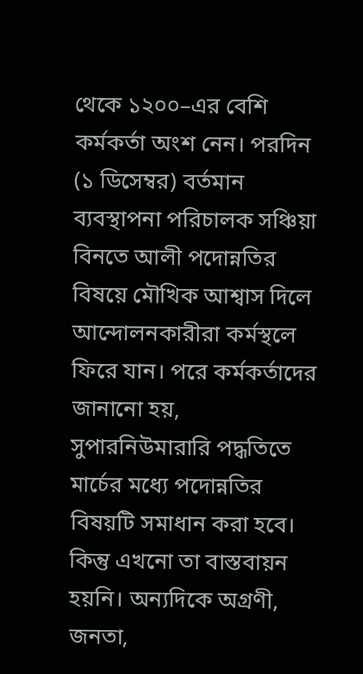থেকে ১২০০–এর বেশি কর্মকর্তা অংশ নেন। পরদিন (১ ডিসেম্বর) বর্তমান ব্যবস্থাপনা পরিচালক সঞ্চিয়া বিনতে আলী পদোন্নতির বিষয়ে মৌখিক আশ্বাস দিলে আন্দোলনকারীরা কর্মস্থলে ফিরে যান। পরে কর্মকর্তাদের জানানো হয়, সুপারনিউমারারি পদ্ধতিতে মার্চের মধ্যে পদোন্নতির বিষয়টি সমাধান করা হবে। কিন্তু এখনো তা বাস্তবায়ন হয়নি। অন্যদিকে অগ্রণী, জনতা,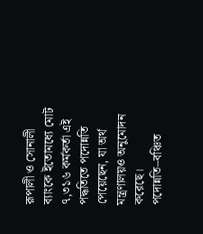রূপালী ও সোনালী ব্যাংকে ইতোমধ্যে মোট ৭,৩১৬ কর্মকর্তা এই পদ্ধতিতে পদোন্নতি পেয়েছেন, যা অর্থ মন্ত্রণালয়ও অনুমোদন করেছে। পদোন্নতি–বঞ্চিত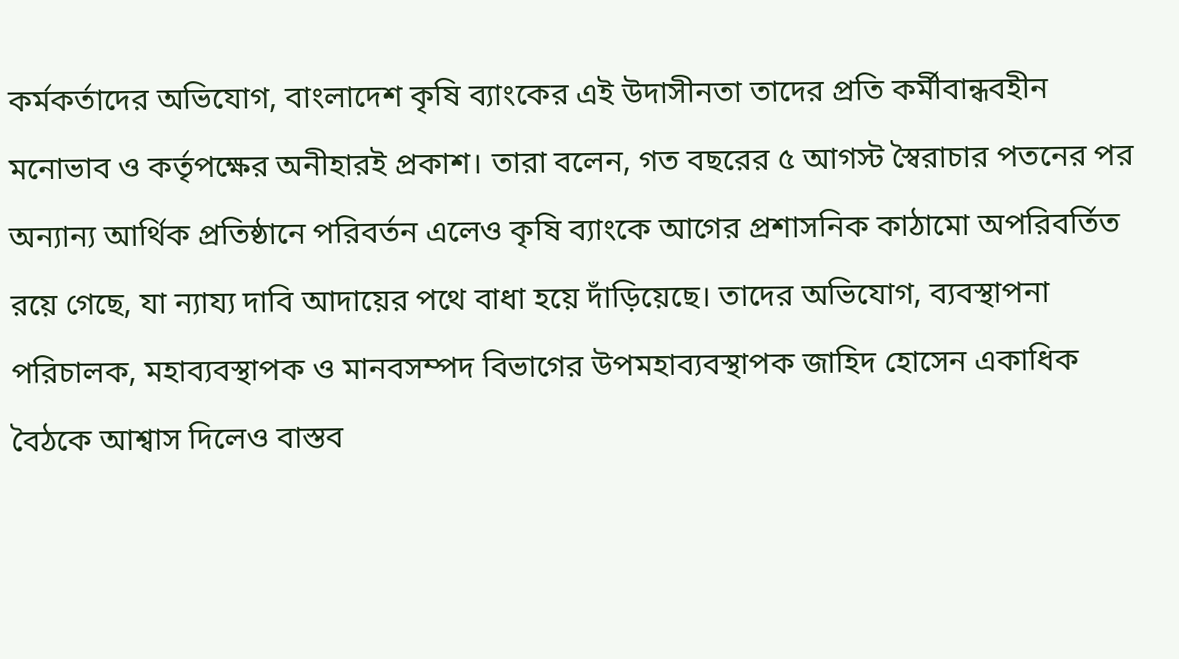কর্মকর্তাদের অভিযোগ, বাংলাদেশ কৃষি ব্যাংকের এই উদাসীনতা তাদের প্রতি কর্মীবান্ধবহীন মনোভাব ও কর্তৃপক্ষের অনীহারই প্রকাশ। তারা বলেন, গত বছরের ৫ আগস্ট স্বৈরাচার পতনের পর অন্যান্য আর্থিক প্রতিষ্ঠানে পরিবর্তন এলেও কৃষি ব্যাংকে আগের প্রশাসনিক কাঠামো অপরিবর্তিত রয়ে গেছে, যা ন্যায্য দাবি আদায়ের পথে বাধা হয়ে দাঁড়িয়েছে। তাদের অভিযোগ, ব্যবস্থাপনা পরিচালক, মহাব্যবস্থাপক ও মানবসম্পদ বিভাগের উপমহাব্যবস্থাপক জাহিদ হোসেন একাধিক বৈঠকে আশ্বাস দিলেও বাস্তব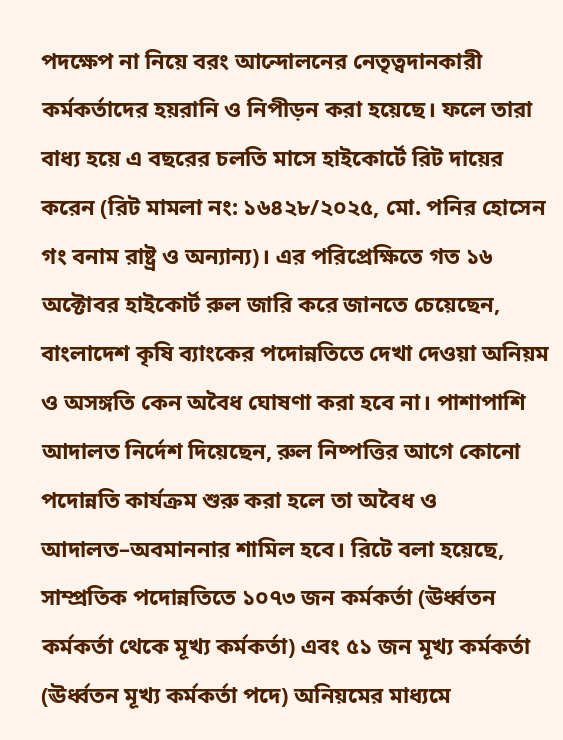পদক্ষেপ না নিয়ে বরং আন্দোলনের নেতৃত্বদানকারী কর্মকর্তাদের হয়রানি ও নিপীড়ন করা হয়েছে। ফলে তারা বাধ্য হয়ে এ বছরের চলতি মাসে হাইকোর্টে রিট দায়ের করেন (রিট মামলা নং: ১৬৪২৮/২০২৫, মো. পনির হোসেন গং বনাম রাষ্ট্র ও অন্যান্য)। এর পরিপ্রেক্ষিতে গত ১৬ অক্টোবর হাইকোর্ট রুল জারি করে জানতে চেয়েছেন, বাংলাদেশ কৃষি ব্যাংকের পদোন্নতিতে দেখা দেওয়া অনিয়ম ও অসঙ্গতি কেন অবৈধ ঘোষণা করা হবে না। পাশাপাশি আদালত নির্দেশ দিয়েছেন, রুল নিষ্পত্তির আগে কোনো পদোন্নতি কার্যক্রম শুরু করা হলে তা অবৈধ ও আদালত–অবমাননার শামিল হবে। রিটে বলা হয়েছে, সাম্প্রতিক পদোন্নতিতে ১০৭৩ জন কর্মকর্তা (ঊর্ধ্বতন কর্মকর্তা থেকে মূখ্য কর্মকর্তা) এবং ৫১ জন মূখ্য কর্মকর্তা (ঊর্ধ্বতন মূখ্য কর্মকর্তা পদে) অনিয়মের মাধ্যমে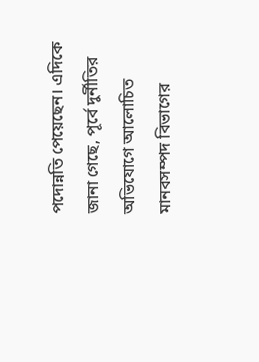পদোন্নতি পেয়েছেন। এদিকে জানা গেছে, পূর্বে দুর্নীতির অভিযোগে আলোচিত মানবসম্পদ বিভাগের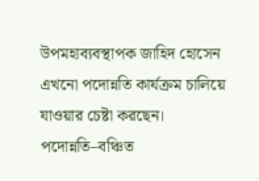উপমহাব্যবস্থাপক জাহিদ হোসেন এখনো পদোন্নতি কার্যক্রম চালিয়ে যাওয়ার চেষ্টা করছেন। পদোন্নতি–বঞ্চিত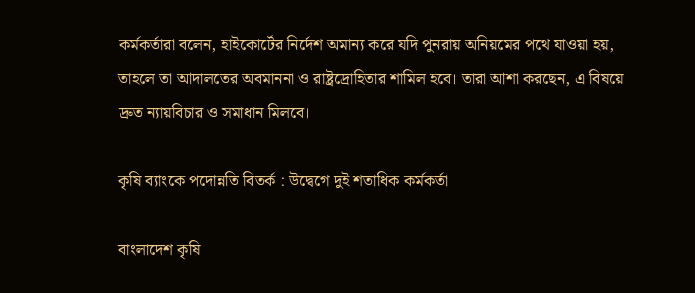কর্মকর্তারা বলেন, হাইকোর্টের নির্দেশ অমান্য করে যদি পুনরায় অনিয়মের পথে যাওয়া হয়, তাহলে তা আদালতের অবমাননা ও রাষ্ট্রদ্রোহিতার শামিল হবে। তারা আশা করছেন, এ বিষয়ে দ্রুত ন্যায়বিচার ও সমাধান মিলবে।

কৃষি ব্যাংকে পদোন্নতি বিতর্ক : উদ্বেগে দুই শতাধিক কর্মকর্তা

বাংলাদেশ কৃষি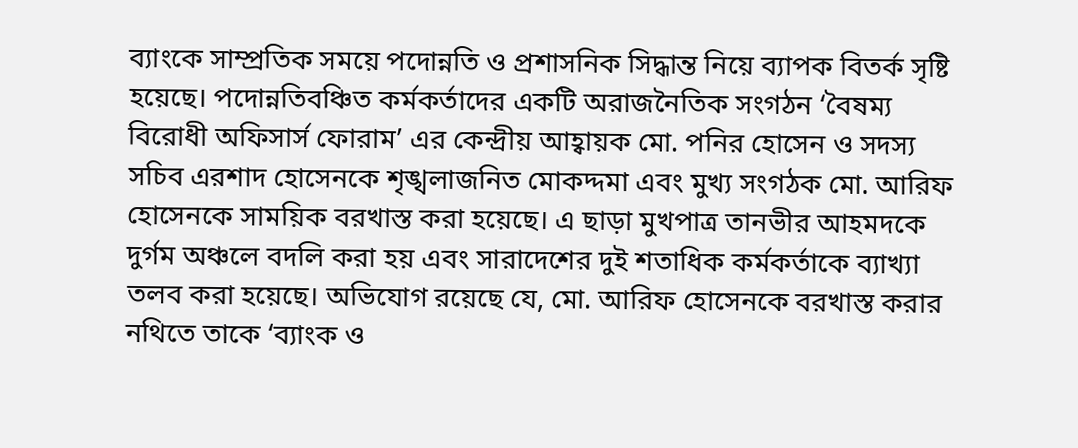ব্যাংকে সাম্প্রতিক সময়ে পদোন্নতি ও প্রশাসনিক সিদ্ধান্ত নিয়ে ব্যাপক বিতর্ক সৃষ্টি হয়েছে। পদোন্নতিবঞ্চিত কর্মকর্তাদের একটি অরাজনৈতিক সংগঠন ‘বৈষম্য বিরোধী অফিসার্স ফোরাম’ এর কেন্দ্রীয় আহ্বায়ক মো. পনির হোসেন ও সদস্য সচিব এরশাদ হোসেনকে শৃঙ্খলাজনিত মোকদ্দমা এবং মুখ্য সংগঠক মো. আরিফ হোসেনকে সাময়িক বরখাস্ত করা হয়েছে। এ ছাড়া মুখপাত্র তানভীর আহমদকে দুর্গম অঞ্চলে বদলি করা হয় এবং সারাদেশের দুই শতাধিক কর্মকর্তাকে ব্যাখ্যা তলব করা হয়েছে। অভিযোগ রয়েছে যে, মো. আরিফ হোসেনকে বরখাস্ত করার নথিতে তাকে ‘ব্যাংক ও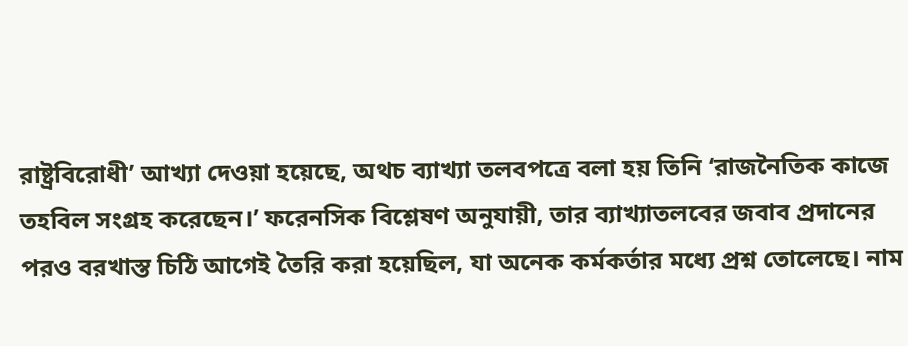রাষ্ট্রবিরোধী’ আখ্যা দেওয়া হয়েছে, অথচ ব্যাখ্যা তলবপত্রে বলা হয় তিনি ‘রাজনৈতিক কাজে তহবিল সংগ্রহ করেছেন।’ ফরেনসিক বিশ্লেষণ অনুযায়ী, তার ব্যাখ্যাতলবের জবাব প্রদানের পরও বরখাস্ত চিঠি আগেই তৈরি করা হয়েছিল, যা অনেক কর্মকর্তার মধ্যে প্রশ্ন তোলেছে। নাম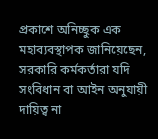প্রকাশে অনিচ্ছুক এক মহাব্যবস্থাপক জানিয়েছেন, সরকারি কর্মকর্তারা যদি সংবিধান বা আইন অনুযায়ী দায়িত্ব না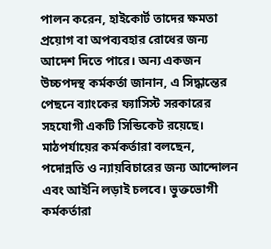পালন করেন, হাইকোর্ট তাদের ক্ষমতা প্রয়োগ বা অপব্যবহার রোধের জন্য আদেশ দিতে পারে। অন্য একজন উচ্চপদস্থ কর্মকর্তা জানান, এ সিদ্ধান্তের পেছনে ব্যাংকের ফ্যাসিস্ট সরকারের সহযোগী একটি সিন্ডিকেট রয়েছে। মাঠপর্যায়ের কর্মকর্তারা বলছেন, পদোন্নতি ও ন্যায়বিচারের জন্য আন্দোলন এবং আইনি লড়াই চলবে। ভুক্তভোগী কর্মকর্তারা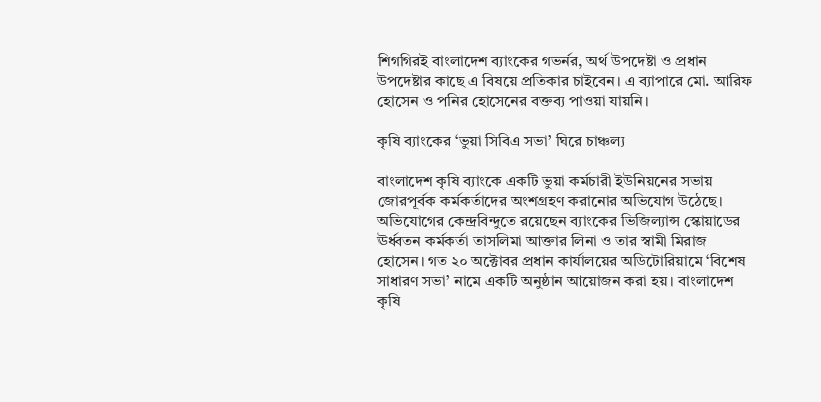শিগগিরই বাংলাদেশ ব্যাংকের গভর্নর, অর্থ উপদেষ্টা ও প্রধান উপদেষ্টার কাছে এ বিষয়ে প্রতিকার চাইবেন। এ ব্যাপারে মো. আরিফ হোসেন ও পনির হোসেনের বক্তব্য পাওয়া যায়নি।

কৃষি ব্যাংকের ‘ভুয়া সিবিএ সভা’ ঘিরে চাঞ্চল্য

বাংলাদেশ কৃষি ব্যাংকে একটি ভুয়া কর্মচারী ইউনিয়নের সভায় জোরপূর্বক কর্মকর্তাদের অংশগ্রহণ করানোর অভিযোগ উঠেছে। অভিযোগের কেন্দ্রবিন্দুতে রয়েছেন ব্যাংকের ভিজিল্যান্স স্কোয়াডের ঊর্ধ্বতন কর্মকর্তা তাসলিমা আক্তার লিনা ও তার স্বামী মিরাজ হোসেন। গত ২০ অক্টোবর প্রধান কার্যালয়ের অডিটোরিয়ামে ‘বিশেষ সাধারণ সভা’ নামে একটি অনুষ্ঠান আয়োজন করা হয়। বাংলাদেশ কৃষি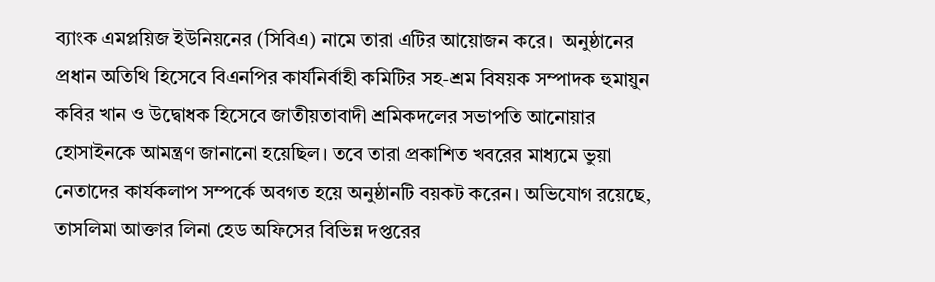ব্যাংক এমপ্লয়িজ ইউনিয়নের (সিবিএ) নামে তারা এটির আয়োজন করে।  অনুষ্ঠানের প্রধান অতিথি হিসেবে বিএনপির কার্যনির্বাহী কমিটির সহ-শ্রম বিষয়ক সম্পাদক হুমায়ুন কবির খান ও উদ্বোধক হিসেবে জাতীয়তাবাদী শ্রমিকদলের সভাপতি আনোয়ার হোসাইনকে আমন্ত্রণ জানানো হয়েছিল। তবে তারা প্রকাশিত খবরের মাধ্যমে ভুয়া নেতাদের কার্যকলাপ সম্পর্কে অবগত হয়ে অনুষ্ঠানটি বয়কট করেন। অভিযোগ রয়েছে, তাসলিমা আক্তার লিনা হেড অফিসের বিভিন্ন দপ্তরের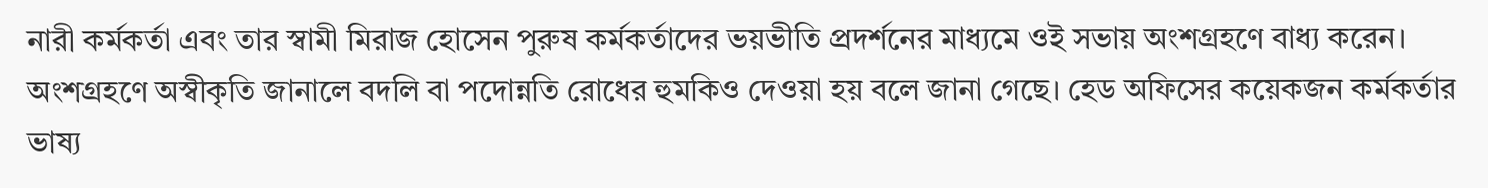নারী কর্মকর্তা এবং তার স্বামী মিরাজ হোসেন পুরুষ কর্মকর্তাদের ভয়ভীতি প্রদর্শনের মাধ্যমে ওই সভায় অংশগ্রহণে বাধ্য করেন। অংশগ্রহণে অস্বীকৃতি জানালে বদলি বা পদোন্নতি রোধের হুমকিও দেওয়া হয় বলে জানা গেছে। হেড অফিসের কয়েকজন কর্মকর্তার ভাষ্য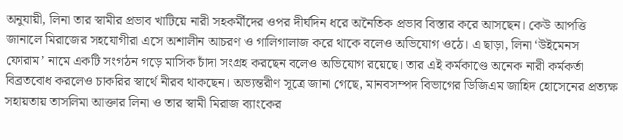অনুযায়ী, লিনা তার স্বামীর প্রভাব খাটিয়ে নারী সহকর্মীদের ওপর দীর্ঘদিন ধরে অনৈতিক প্রভাব বিস্তার করে আসছেন। কেউ আপত্তি জানালে মিরাজের সহযোগীরা এসে অশালীন আচরণ ও গালিগালাজ করে থাকে বলেও অভিযোগ ওঠে। এ ছাড়া, লিনা ‘উইমেনস ফোরাম’ নামে একটি সংগঠন গড়ে মাসিক চাঁদা সংগ্রহ করছেন বলেও অভিযোগ রয়েছে। তার এই কর্মকাণ্ডে অনেক নারী কর্মকর্তা বিব্রতবোধ করলেও চাকরির স্বার্থে নীরব থাকছেন। অভ্যন্তরীণ সূত্রে জানা গেছে, মানবসম্পদ বিভাগের ডিজিএম জাহিদ হোসেনের প্রত্যক্ষ সহায়তায় তাসলিমা আক্তার লিনা ও তার স্বামী মিরাজ ব্যাংকের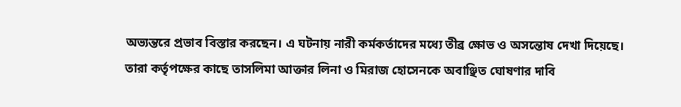অভ্যন্তরে প্রভাব বিস্তার করছেন। এ ঘটনায় নারী কর্মকর্তাদের মধ্যে তীব্র ক্ষোভ ও অসন্তোষ দেখা দিয়েছে। তারা কর্তৃপক্ষের কাছে তাসলিমা আক্তার লিনা ও মিরাজ হোসেনকে অবাঞ্ছিত ঘোষণার দাবি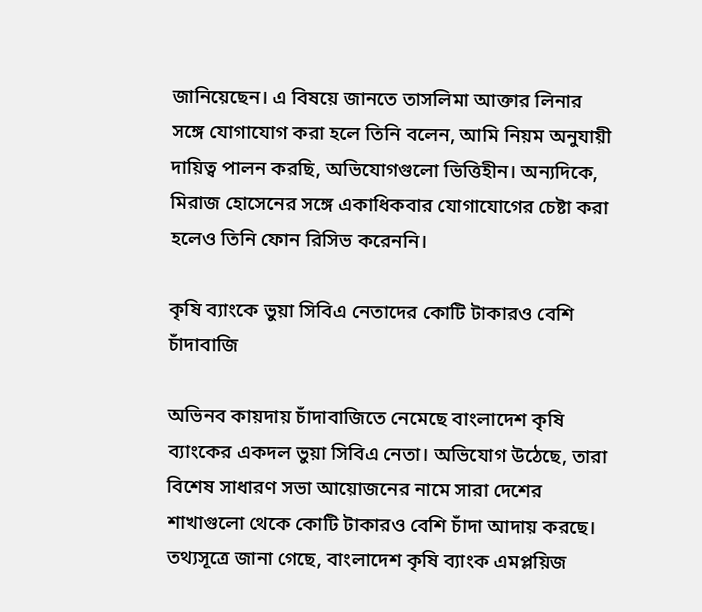জানিয়েছেন। এ বিষয়ে জানতে তাসলিমা আক্তার লিনার সঙ্গে যোগাযোগ করা হলে তিনি বলেন, আমি নিয়ম অনুযায়ী দায়িত্ব পালন করছি, অভিযোগগুলো ভিত্তিহীন। অন্যদিকে, মিরাজ হোসেনের সঙ্গে একাধিকবার যোগাযোগের চেষ্টা করা হলেও তিনি ফোন রিসিভ করেননি।

কৃষি ব্যাংকে ভুয়া সিবিএ নেতাদের কোটি টাকারও বেশি চাঁদাবাজি

অভিনব কায়দায় চাঁদাবাজিতে নেমেছে বাংলাদেশ কৃষি ব্যাংকের একদল ভুয়া সিবিএ নেতা। অভিযোগ উঠেছে, তারা বিশেষ সাধারণ সভা আয়োজনের নামে সারা দেশের শাখাগুলো থেকে কোটি টাকারও বেশি চাঁদা আদায় করছে। তথ্যসূত্রে জানা গেছে, বাংলাদেশ কৃষি ব্যাংক এমপ্লয়িজ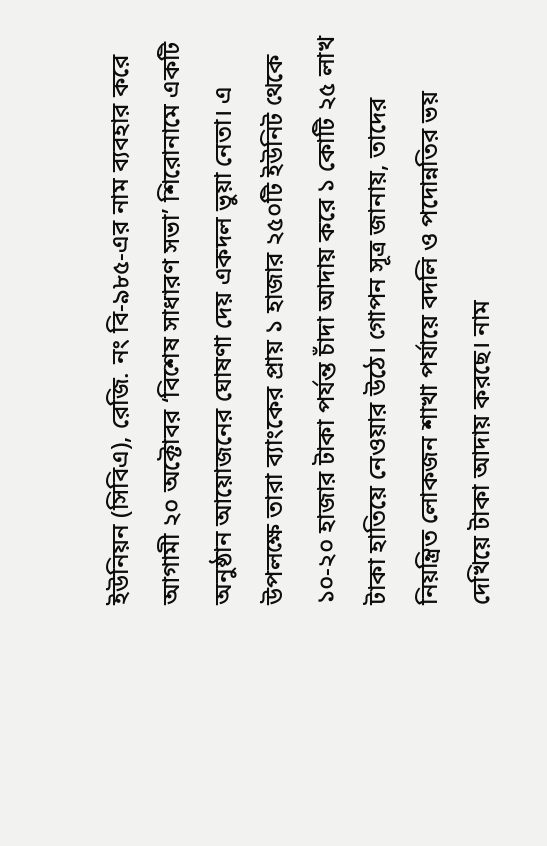ইউনিয়ন (সিবিএ), রেজি. নং বি-৯৮৫-এর নাম ব্যবহার করে আগামী ২০ অক্টোবর ‘বিশেষ সাধারণ সভা’ শিরোনামে একটি অনুষ্ঠান আয়োজনের ঘোষণা দেয় একদল ভুয়া নেতা। এ উপলক্ষে তারা ব্যাংকের প্রায় ১ হাজার ২৫০টি ইউনিট থেকে ১০-২০ হাজার টাকা পর্যন্ত চাঁদা আদায় করে ১ কোটি ২৫ লাখ টাকা হাতিয়ে নেওয়ার উঠে। গোপন সূত্র জানায়, তাদের নিয়ন্ত্রিত লোকজন শাখা পর্যায়ে বদলি ও পদোন্নতির ভয় দেখিয়ে টাকা আদায় করছে। নাম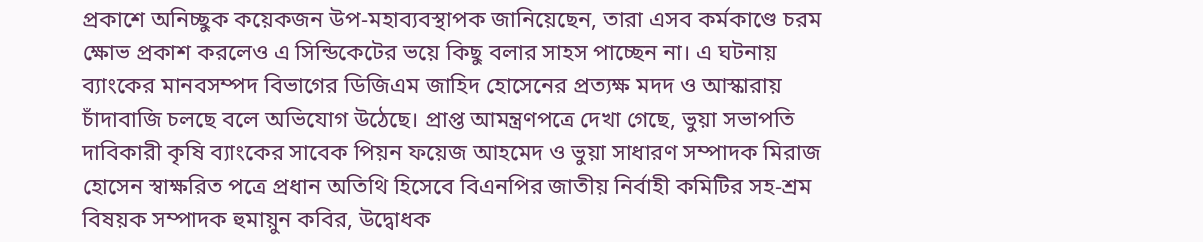প্রকাশে অনিচ্ছুক কয়েকজন উপ-মহাব্যবস্থাপক জানিয়েছেন, তারা এসব কর্মকাণ্ডে চরম ক্ষোভ প্রকাশ করলেও এ সিন্ডিকেটের ভয়ে কিছু বলার সাহস পাচ্ছেন না। এ ঘটনায় ব্যাংকের মানবসম্পদ বিভাগের ডিজিএম জাহিদ হোসেনের প্রত্যক্ষ মদদ ও আস্কারায় চাঁদাবাজি চলছে বলে অভিযোগ উঠেছে। প্রাপ্ত আমন্ত্রণপত্রে দেখা গেছে, ভুয়া সভাপতি দাবিকারী কৃষি ব্যাংকের সাবেক পিয়ন ফয়েজ আহমেদ ও ভুয়া সাধারণ সম্পাদক মিরাজ হোসেন স্বাক্ষরিত পত্রে প্রধান অতিথি হিসেবে বিএনপির জাতীয় নির্বাহী কমিটির সহ-শ্রম বিষয়ক সম্পাদক হুমায়ুন কবির, উদ্বোধক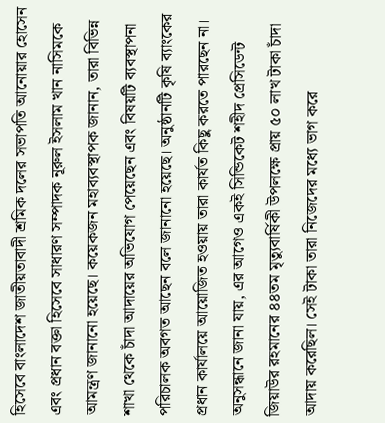হিসেবে বাংলাদেশ জাতীয়তাবাদী শ্রমিক দলের সভাপতি আনোয়ার হোসেন এবং প্রধান বক্তা হিসেবে সাধারণ সম্পাদক নূরুল ইসলাম খান নাসিমকে আমন্ত্রণ জানানো হয়েছে। কয়েকজন মহাব্যবস্থাপক জানান, তারা বিভিন্ন শাখা থেকে চাঁদা আদায়ের অভিযোগ পেয়েছেন এবং বিষয়টি ব্যবস্থাপনা পরিচালক অবগত আছেন বলে জানানো হয়েছে। অনুষ্ঠানটি কৃষি ব্যাংকের প্রধান কার্যালয়ে আয়োজিত হওয়ায় তারা কার্যত কিছু করতে পারছেন না। অনুসন্ধানে জানা যায়, এর আগেও একই সিন্ডিকেট শহীদ প্রেসিডেন্ট জিয়াউর রহমানের ৪৪তম মৃত্যুবার্ষিকী উপলক্ষে প্রায় ৫০ লাখ টাকা চাঁদা আদায় করেছিল। সেই টাকা তারা নিজেদের মধ্যে ভাগ করে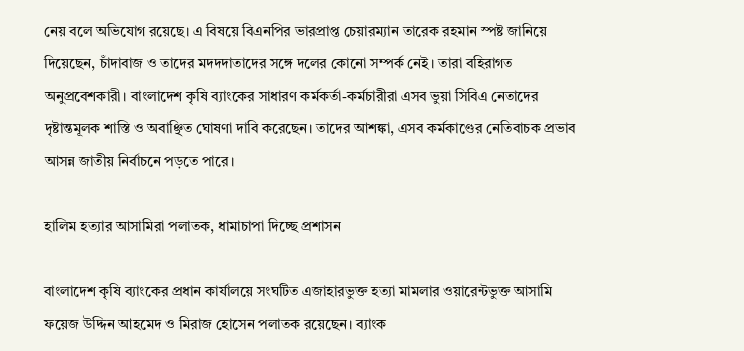নেয় বলে অভিযোগ রয়েছে। এ বিষয়ে বিএনপির ভারপ্রাপ্ত চেয়ারম্যান তারেক রহমান স্পষ্ট জানিয়ে দিয়েছেন, চাঁদাবাজ ও তাদের মদদদাতাদের সঙ্গে দলের কোনো সম্পর্ক নেই। তারা বহিরাগত অনুপ্রবেশকারী। বাংলাদেশ কৃষি ব্যাংকের সাধারণ কর্মকর্তা-কর্মচারীরা এসব ভুয়া সিবিএ নেতাদের দৃষ্টান্তমূলক শাস্তি ও অবাঞ্ছিত ঘোষণা দাবি করেছেন। তাদের আশঙ্কা, এসব কর্মকাণ্ডের নেতিবাচক প্রভাব আসন্ন জাতীয় নির্বাচনে পড়তে পারে।

হালিম হত্যার আসামিরা পলাতক, ধামাচাপা দিচ্ছে প্রশাসন

বাংলাদেশ কৃষি ব্যাংকের প্রধান কার্যালয়ে সংঘটিত এজাহারভুক্ত হত্যা মামলার ওয়ারেন্টভুক্ত আসামি ফয়েজ উদ্দিন আহমেদ ও মিরাজ হোসেন পলাতক রয়েছেন। ব্যাংক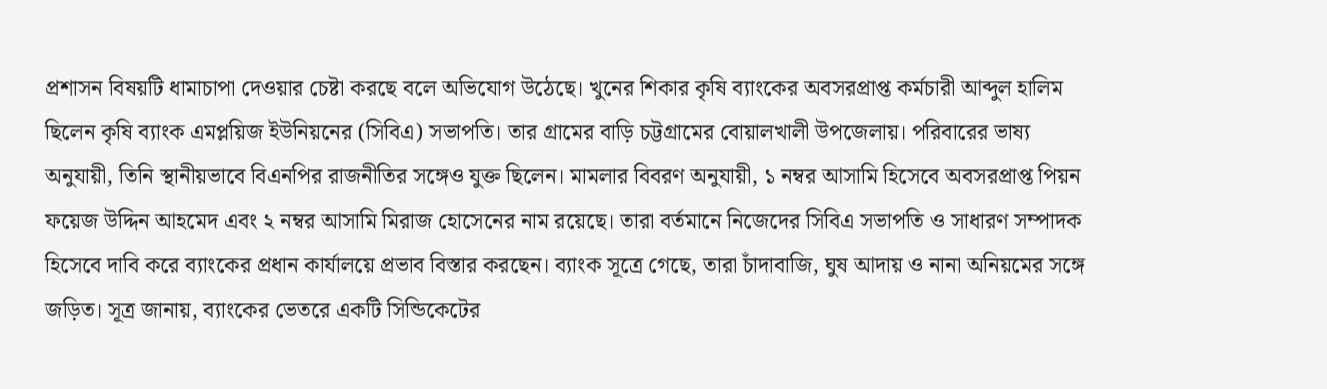প্রশাসন বিষয়টি ধামাচাপা দেওয়ার চেষ্টা করছে বলে অভিযোগ উঠেছে। খুনের শিকার কৃষি ব্যাংকের অবসরপ্রাপ্ত কর্মচারী আব্দুল হালিম ছিলেন কৃষি ব্যাংক এমপ্লয়িজ ইউনিয়নের (সিবিএ) সভাপতি। তার গ্রামের বাড়ি চট্টগ্রামের বোয়ালখালী উপজেলায়। পরিবারের ভাষ্য অনুযায়ী, তিনি স্থানীয়ভাবে বিএনপির রাজনীতির সঙ্গেও যুক্ত ছিলেন। মামলার বিবরণ অনুযায়ী, ১ নম্বর আসামি হিসেবে অবসরপ্রাপ্ত পিয়ন ফয়েজ উদ্দিন আহমেদ এবং ২ নম্বর আসামি মিরাজ হোসেনের নাম রয়েছে। তারা বর্তমানে নিজেদের সিবিএ সভাপতি ও সাধারণ সম্পাদক হিসেবে দাবি করে ব্যাংকের প্রধান কার্যালয়ে প্রভাব বিস্তার করছেন। ব্যাংক সূত্রে গেছে, তারা চাঁদাবাজি, ঘুষ আদায় ও নানা অনিয়মের সঙ্গে জড়িত। সূত্র জানায়, ব্যাংকের ভেতরে একটি সিন্ডিকেটের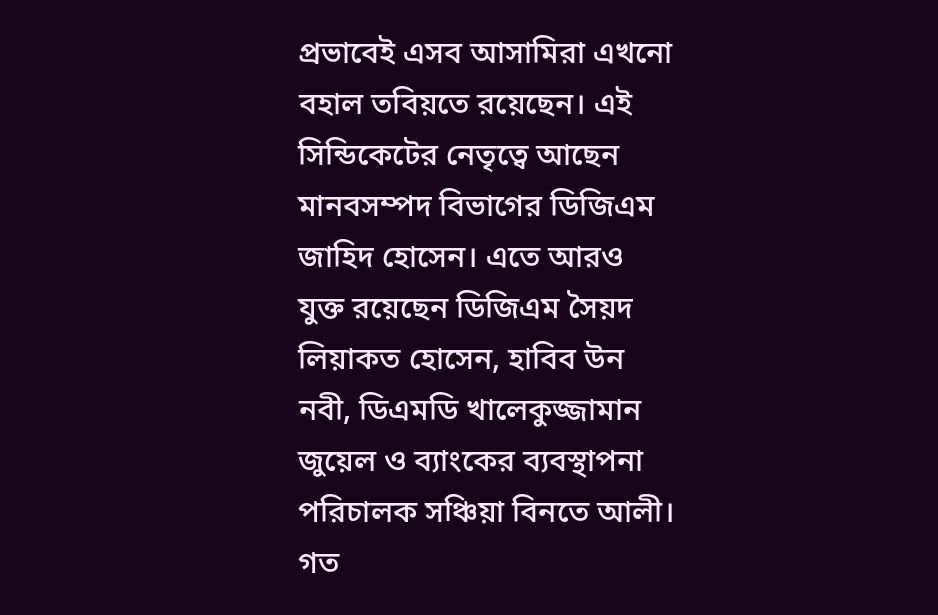প্রভাবেই এসব আসামিরা এখনো বহাল তবিয়তে রয়েছেন। এই সিন্ডিকেটের নেতৃত্বে আছেন মানবসম্পদ বিভাগের ডিজিএম জাহিদ হোসেন। এতে আরও যুক্ত রয়েছেন ডিজিএম সৈয়দ লিয়াকত হোসেন, হাবিব উন নবী, ডিএমডি খালেকুজ্জামান জুয়েল ও ব্যাংকের ব্যবস্থাপনা পরিচালক সঞ্চিয়া বিনতে আলী। গত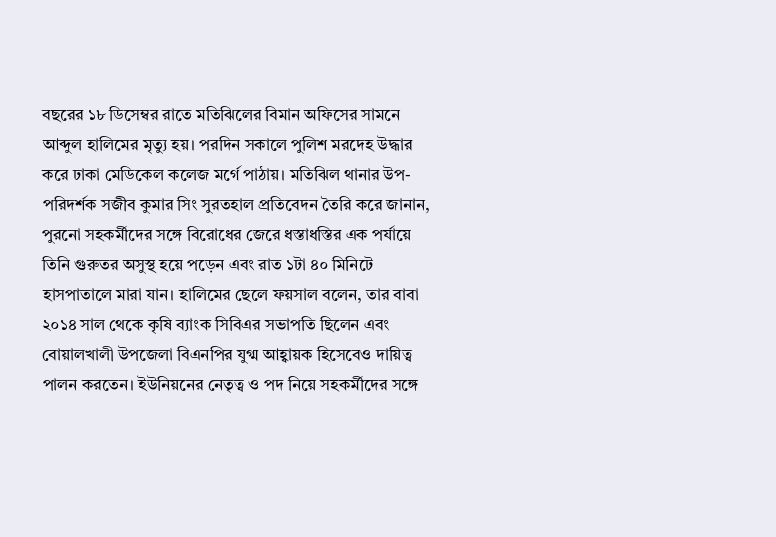বছরের ১৮ ডিসেম্বর রাতে মতিঝিলের বিমান অফিসের সামনে আব্দুল হালিমের মৃত্যু হয়। পরদিন সকালে পুলিশ মরদেহ উদ্ধার করে ঢাকা মেডিকেল কলেজ মর্গে পাঠায়। মতিঝিল থানার উপ-পরিদর্শক সজীব কুমার সিং সুরতহাল প্রতিবেদন তৈরি করে জানান, পুরনো সহকর্মীদের সঙ্গে বিরোধের জেরে ধস্তাধস্তির এক পর্যায়ে তিনি গুরুতর অসুস্থ হয়ে পড়েন এবং রাত ১টা ৪০ মিনিটে হাসপাতালে মারা যান। হালিমের ছেলে ফয়সাল বলেন, তার বাবা ২০১৪ সাল থেকে কৃষি ব্যাংক সিবিএর সভাপতি ছিলেন এবং বোয়ালখালী উপজেলা বিএনপির যুগ্ম আহ্বায়ক হিসেবেও দায়িত্ব পালন করতেন। ইউনিয়নের নেতৃত্ব ও পদ নিয়ে সহকর্মীদের সঙ্গে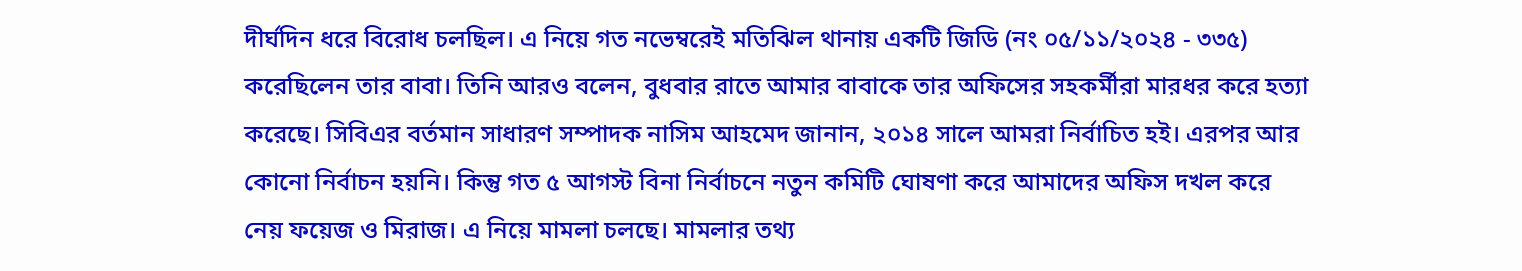দীর্ঘদিন ধরে বিরোধ চলছিল। এ নিয়ে গত নভেম্বরেই মতিঝিল থানায় একটি জিডি (নং ০৫/১১/২০২৪ - ৩৩৫) করেছিলেন তার বাবা। তিনি আরও বলেন, বুধবার রাতে আমার বাবাকে তার অফিসের সহকর্মীরা মারধর করে হত্যা করেছে। সিবিএর বর্তমান সাধারণ সম্পাদক নাসিম আহমেদ জানান, ২০১৪ সালে আমরা নির্বাচিত হই। এরপর আর কোনো নির্বাচন হয়নি। কিন্তু গত ৫ আগস্ট বিনা নির্বাচনে নতুন কমিটি ঘোষণা করে আমাদের অফিস দখল করে নেয় ফয়েজ ও মিরাজ। এ নিয়ে মামলা চলছে। মামলার তথ্য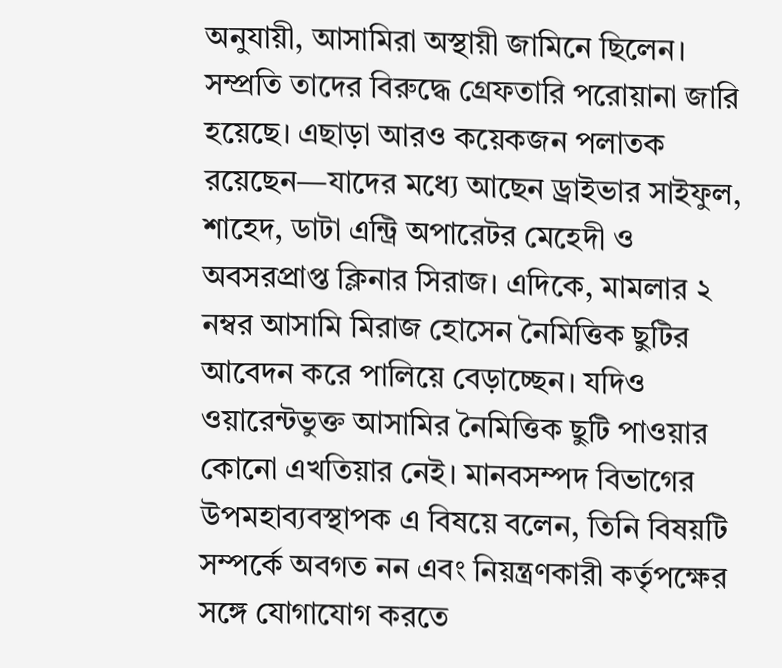অনুযায়ী, আসামিরা অস্থায়ী জামিনে ছিলেন। সম্প্রতি তাদের বিরুদ্ধে গ্রেফতারি পরোয়ানা জারি হয়েছে। এছাড়া আরও কয়েকজন পলাতক রয়েছেন—যাদের মধ্যে আছেন ড্রাইভার সাইফুল, শাহেদ, ডাটা এন্ট্রি অপারেটর মেহেদী ও অবসরপ্রাপ্ত ক্লিনার সিরাজ। এদিকে, মামলার ২ নম্বর আসামি মিরাজ হোসেন নৈমিত্তিক ছুটির আবেদন করে পালিয়ে বেড়াচ্ছেন। যদিও ওয়ারেন্টভুক্ত আসামির নৈমিত্তিক ছুটি পাওয়ার কোনো এখতিয়ার নেই। মানবসম্পদ বিভাগের উপমহাব্যবস্থাপক এ বিষয়ে বলেন, তিনি বিষয়টি সম্পর্কে অবগত নন এবং নিয়ন্ত্রণকারী কর্তৃপক্ষের সঙ্গে যোগাযোগ করতে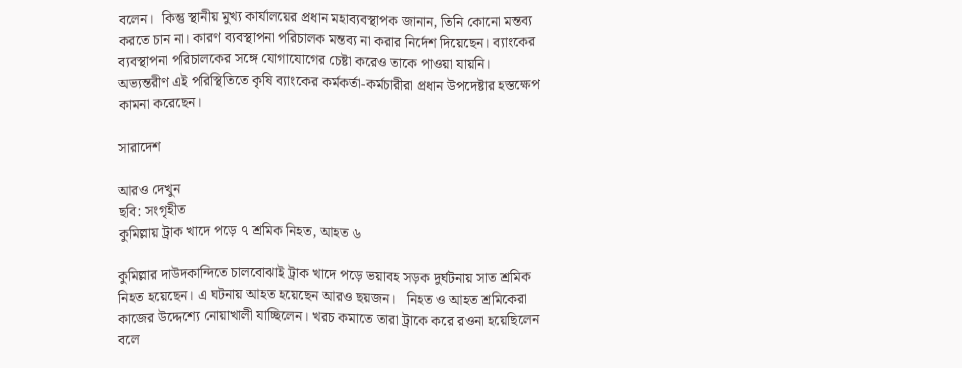বলেন।  কিন্তু স্থানীয় মুখ্য কার্যালয়ের প্রধান মহাব্যবস্থাপক জানান, তিনি কোনো মন্তব্য করতে চান না। কারণ ব্যবস্থাপনা পরিচালক মন্তব্য না করার নির্দেশ দিয়েছেন। ব্যাংকের ব্যবস্থাপনা পরিচালকের সঙ্গে যোগাযোগের চেষ্টা করেও তাকে পাওয়া যায়নি। অভ্যন্তরীণ এই পরিস্থিতিতে কৃষি ব্যাংকের কর্মকর্তা-কর্মচারীরা প্রধান উপদেষ্টার হস্তক্ষেপ কামনা করেছেন।

সারাদেশ

আরও দেখুন
ছবি: সংগৃহীত
কুমিল্লায় ট্রাক খাদে পড়ে ৭ শ্রমিক নিহত, আহত ৬

কুমিল্লার দাউদকান্দিতে চালবোঝাই ট্রাক খাদে পড়ে ভয়াবহ সড়ক দুর্ঘটনায় সাত শ্রমিক নিহত হয়েছেন। এ ঘটনায় আহত হয়েছেন আরও ছয়জন।   নিহত ও আহত শ্রমিকেরা কাজের উদ্দেশ্যে নোয়াখালী যাচ্ছিলেন। খরচ কমাতে তারা ট্রাকে করে রওনা হয়েছিলেন বলে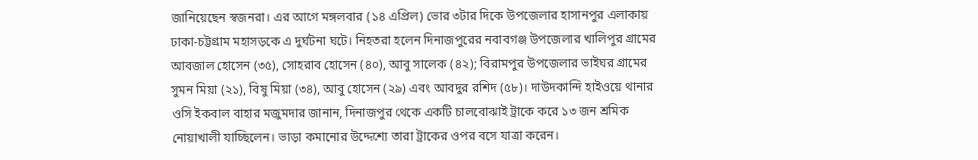জানিয়েছেন স্বজনরা। এর আগে মঙ্গলবার (১৪ এপ্রিল) ভোর ৩টার দিকে উপজেলার হাসানপুর এলাকায় ঢাকা-চট্টগ্রাম মহাসড়কে এ দুর্ঘটনা ঘটে। নিহতরা হলেন দিনাজপুরের নবাবগঞ্জ উপজেলার খালিপুর গ্রামের আবজাল হোসেন (৩৫), সোহরাব হোসেন (৪০), আবু সালেক (৪২); বিরামপুর উপজেলার ভাইঘর গ্রামের সুমন মিয়া (২১), বিষু মিয়া (৩৪), আবু হোসেন (২৯) এবং আবদুর রশিদ (৫৮)। দাউদকান্দি হাইওয়ে থানার ওসি ইকবাল বাহার মজুমদার জানান, দিনাজপুর থেকে একটি চালবোঝাই ট্রাকে করে ১৩ জন শ্রমিক নোয়াখালী যাচ্ছিলেন। ভাড়া কমানোর উদ্দেশ্যে তারা ট্রাকের ওপর বসে যাত্রা করেন।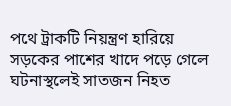পথে ট্রাকটি নিয়ন্ত্রণ হারিয়ে সড়কের পাশের খাদে পড়ে গেলে ঘটনাস্থলেই সাতজন নিহত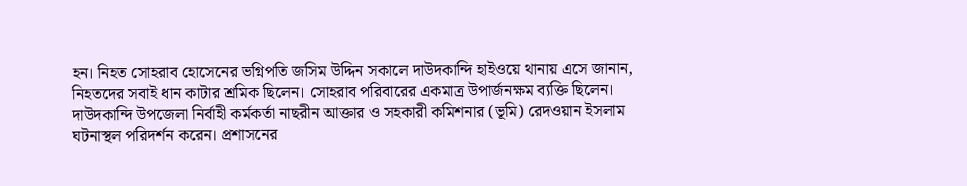হন। নিহত সোহরাব হোসেনের ভগ্নিপতি জসিম উদ্দিন সকালে দাউদকান্দি হাইওয়ে থানায় এসে জানান, নিহতদের সবাই ধান কাটার শ্রমিক ছিলেন। সোহরাব পরিবারের একমাত্র উপার্জনক্ষম ব্যক্তি ছিলেন। দাউদকান্দি উপজেলা নির্বাহী কর্মকর্তা নাছরীন আক্তার ও সহকারী কমিশনার (ভূমি) রেদওয়ান ইসলাম ঘটনাস্থল পরিদর্শন করেন। প্রশাসনের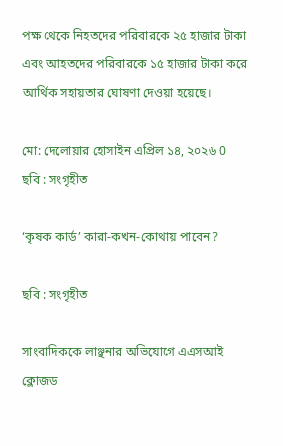পক্ষ থেকে নিহতদের পরিবারকে ২৫ হাজার টাকা এবং আহতদের পরিবারকে ১৫ হাজার টাকা করে আর্থিক সহায়তার ঘোষণা দেওয়া হয়েছে।

মো: দেলোয়ার হোসাইন এপ্রিল ১৪, ২০২৬ 0
ছবি : সংগৃহীত

‘কৃষক কার্ড’ কারা-কখন-কোথায় পাবেন?

ছবি : সংগৃহীত

সাংবাদিককে লাঞ্ছনার অভিযোগে এএসআই ক্লোজড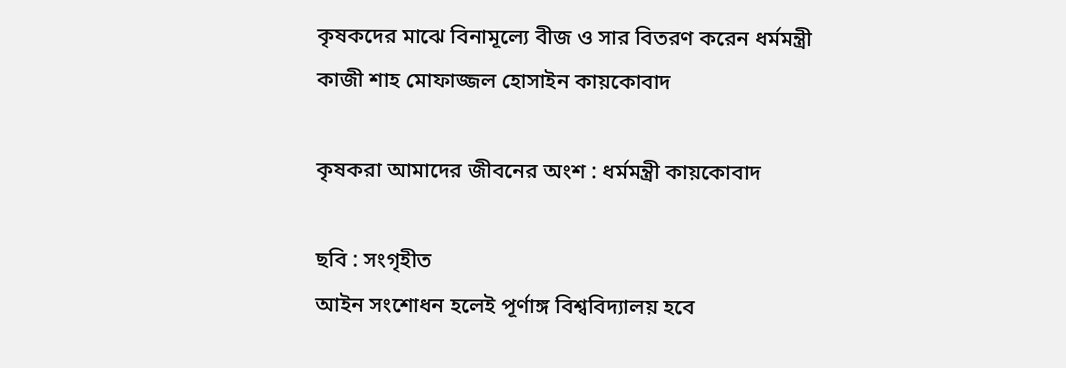কৃষকদের মাঝে বিনামূল্যে বীজ ও সার বিতরণ করেন ধর্মমন্ত্রী কাজী শাহ মোফাজ্জল হোসাইন কায়কোবাদ

কৃষকরা আমাদের জীবনের অংশ : ধর্মমন্ত্রী কায়কোবাদ

ছবি : সংগৃহীত
আইন সংশোধন হলেই পূর্ণাঙ্গ বিশ্ববিদ্যালয় হবে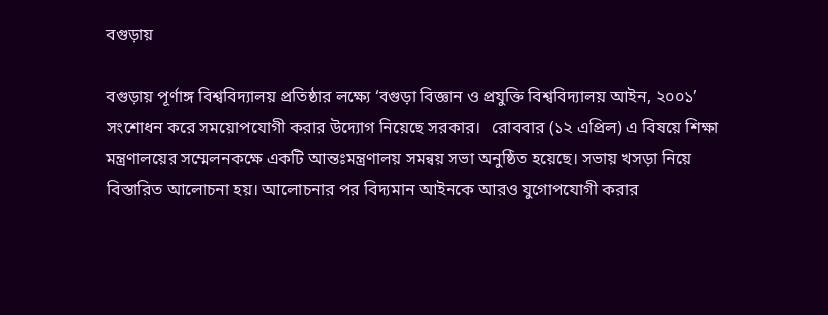বগুড়ায়

বগুড়ায় পূর্ণাঙ্গ বিশ্ববিদ্যালয় প্রতিষ্ঠার লক্ষ্যে ‘বগুড়া বিজ্ঞান ও প্রযুক্তি বিশ্ববিদ্যালয় আইন, ২০০১’ সংশোধন করে সময়োপযোগী করার উদ্যোগ নিয়েছে সরকার।   রোববার (১২ এপ্রিল) এ বিষয়ে শিক্ষা মন্ত্রণালয়ের সম্মেলনকক্ষে একটি আন্তঃমন্ত্রণালয় সমন্বয় সভা অনুষ্ঠিত হয়েছে। সভায় খসড়া নিয়ে বিস্তারিত আলোচনা হয়। আলোচনার পর বিদ্যমান আইনকে আরও যুগোপযোগী করার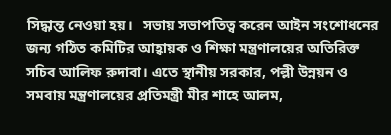সিদ্ধান্ত নেওয়া হয়।   সভায় সভাপতিত্ব করেন আইন সংশোধনের জন্য গঠিত কমিটির আহ্বায়ক ও শিক্ষা মন্ত্রণালয়ের অতিরিক্ত সচিব আলিফ রুদাবা। এতে স্থানীয় সরকার, পল্লী উন্নয়ন ও সমবায় মন্ত্রণালয়ের প্রতিমন্ত্রী মীর শাহে আলম,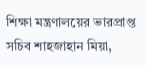শিক্ষা মন্ত্রণালয়ের ভারপ্রাপ্ত সচিব শাহজাহান মিয়া,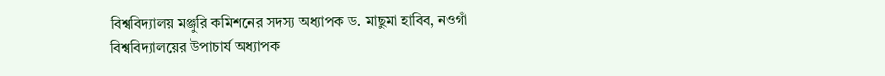বিশ্ববিদ্যালয় মঞ্জুরি কমিশনের সদস্য অধ্যাপক ড. মাছুমা হাবিব, নওগাঁ বিশ্ববিদ্যালয়ের উপাচার্য অধ্যাপক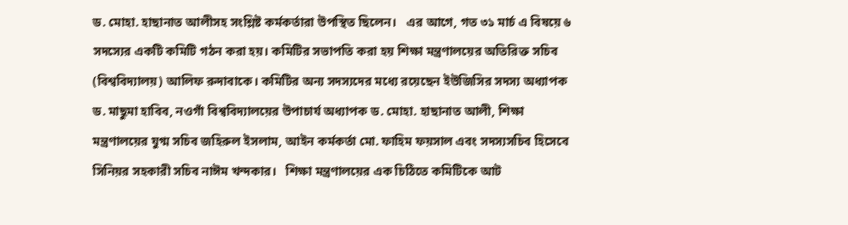ড. মোহা. হাছানাত আলীসহ সংশ্লিষ্ট কর্মকর্তারা উপস্থিত ছিলেন।   এর আগে, গত ৩১ মার্চ এ বিষয়ে ৬ সদস্যের একটি কমিটি গঠন করা হয়। কমিটির সভাপতি করা হয় শিক্ষা মন্ত্রণালয়ের অতিরিক্ত সচিব (বিশ্ববিদ্যালয়) আলিফ রুদাবাকে। কমিটির অন্য সদস্যদের মধ্যে রয়েছেন ইউজিসির সদস্য অধ্যাপক ড. মাছুমা হাবিব, নওগাঁ বিশ্ববিদ্যালয়ের উপাচার্য অধ্যাপক ড. মোহা. হাছানাত আলী, শিক্ষা মন্ত্রণালয়ের যুগ্ম সচিব জহিরুল ইসলাম, আইন কর্মকর্তা মো. ফাহিম ফয়সাল এবং সদস্যসচিব হিসেবে সিনিয়র সহকারী সচিব নাঈম খন্দকার।   শিক্ষা মন্ত্রণালয়ের এক চিঠিতে কমিটিকে আট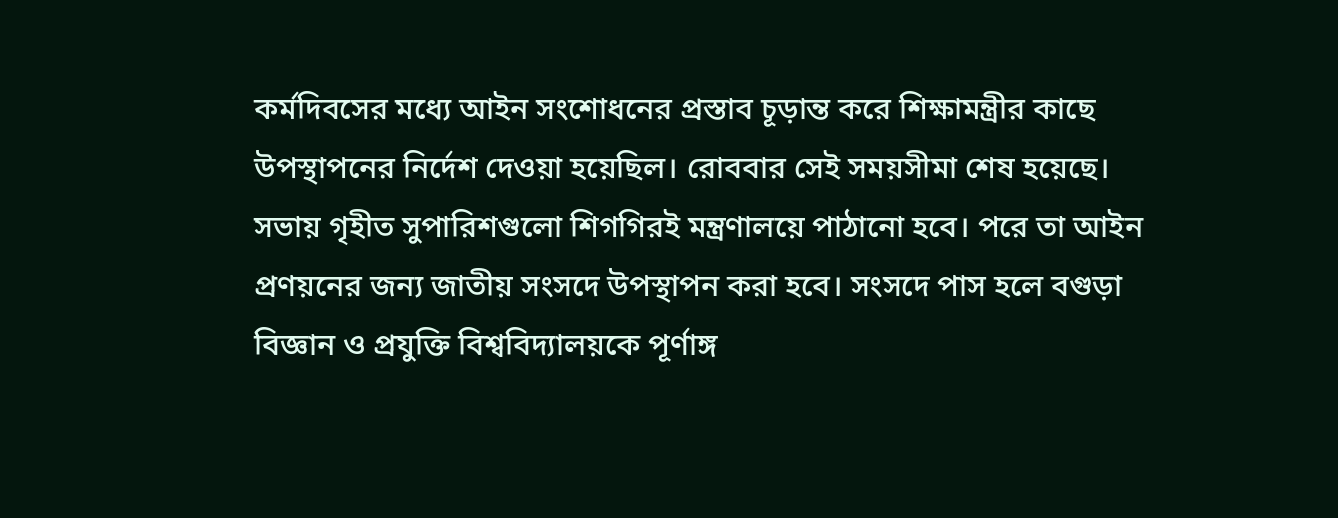কর্মদিবসের মধ্যে আইন সংশোধনের প্রস্তাব চূড়ান্ত করে শিক্ষামন্ত্রীর কাছে উপস্থাপনের নির্দেশ দেওয়া হয়েছিল। রোববার সেই সময়সীমা শেষ হয়েছে।   সভায় গৃহীত সুপারিশগুলো শিগগিরই মন্ত্রণালয়ে পাঠানো হবে। পরে তা আইন প্রণয়নের জন্য জাতীয় সংসদে উপস্থাপন করা হবে। সংসদে পাস হলে বগুড়া বিজ্ঞান ও প্রযুক্তি বিশ্ববিদ্যালয়কে পূর্ণাঙ্গ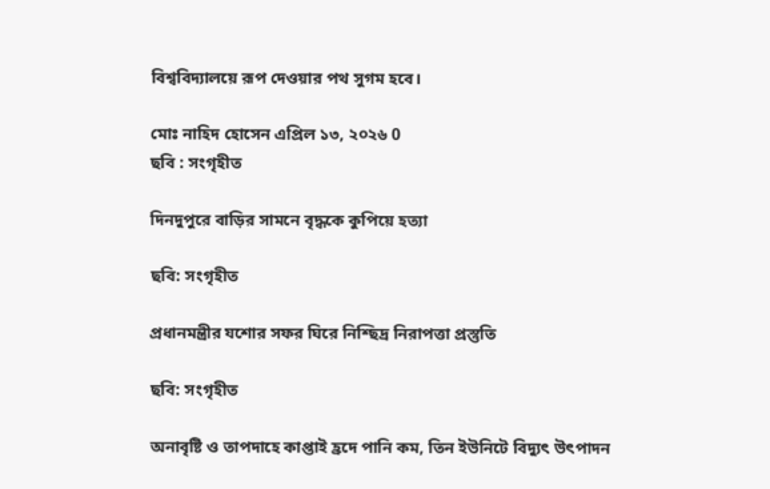বিশ্ববিদ্যালয়ে রূপ দেওয়ার পথ সুগম হবে।

মোঃ নাহিদ হোসেন এপ্রিল ১৩, ২০২৬ 0
ছবি : সংগৃহীত

দিনদুপুরে বাড়ির সামনে বৃদ্ধকে কুপিয়ে হত্যা

ছবি: সংগৃহীত

প্রধানমন্ত্রীর যশোর সফর ঘিরে নিশ্ছিদ্র নিরাপত্তা প্রস্তুতি

ছবি: সংগৃহীত

অনাবৃষ্টি ও তাপদাহে কাপ্তাই হ্রদে পানি কম, তিন ইউনিটে বিদ্যুৎ উৎপাদন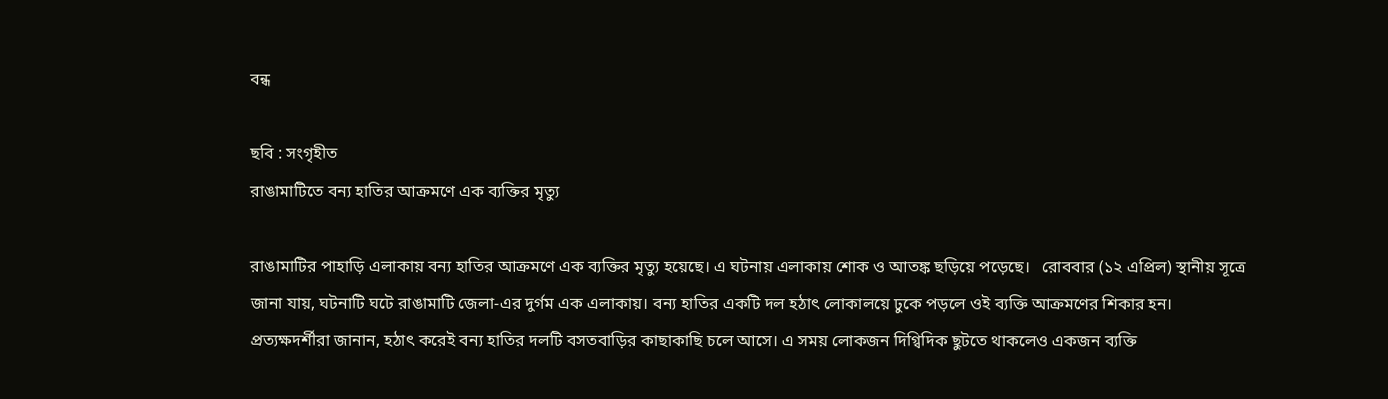বন্ধ

ছবি : সংগৃহীত
রাঙামাটিতে বন্য হাতির আক্রমণে এক ব্যক্তির মৃত্যু

রাঙামাটির পাহাড়ি এলাকায় বন্য হাতির আক্রমণে এক ব্যক্তির মৃত্যু হয়েছে। এ ঘটনায় এলাকায় শোক ও আতঙ্ক ছড়িয়ে পড়েছে।   রোববার (১২ এপ্রিল) স্থানীয় সূত্রে জানা যায়, ঘটনাটি ঘটে রাঙামাটি জেলা-এর দুর্গম এক এলাকায়। বন্য হাতির একটি দল হঠাৎ লোকালয়ে ঢুকে পড়লে ওই ব্যক্তি আক্রমণের শিকার হন। প্রত্যক্ষদর্শীরা জানান, হঠাৎ করেই বন্য হাতির দলটি বসতবাড়ির কাছাকাছি চলে আসে। এ সময় লোকজন দিগ্বিদিক ছুটতে থাকলেও একজন ব্যক্তি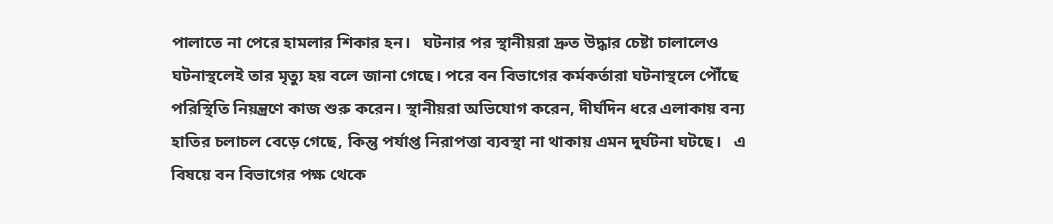পালাতে না পেরে হামলার শিকার হন।   ঘটনার পর স্থানীয়রা দ্রুত উদ্ধার চেষ্টা চালালেও ঘটনাস্থলেই তার মৃত্যু হয় বলে জানা গেছে। পরে বন বিভাগের কর্মকর্তারা ঘটনাস্থলে পৌঁছে পরিস্থিতি নিয়ন্ত্রণে কাজ শুরু করেন। স্থানীয়রা অভিযোগ করেন, দীর্ঘদিন ধরে এলাকায় বন্য হাতির চলাচল বেড়ে গেছে, কিন্তু পর্যাপ্ত নিরাপত্তা ব্যবস্থা না থাকায় এমন দুর্ঘটনা ঘটছে।   এ বিষয়ে বন বিভাগের পক্ষ থেকে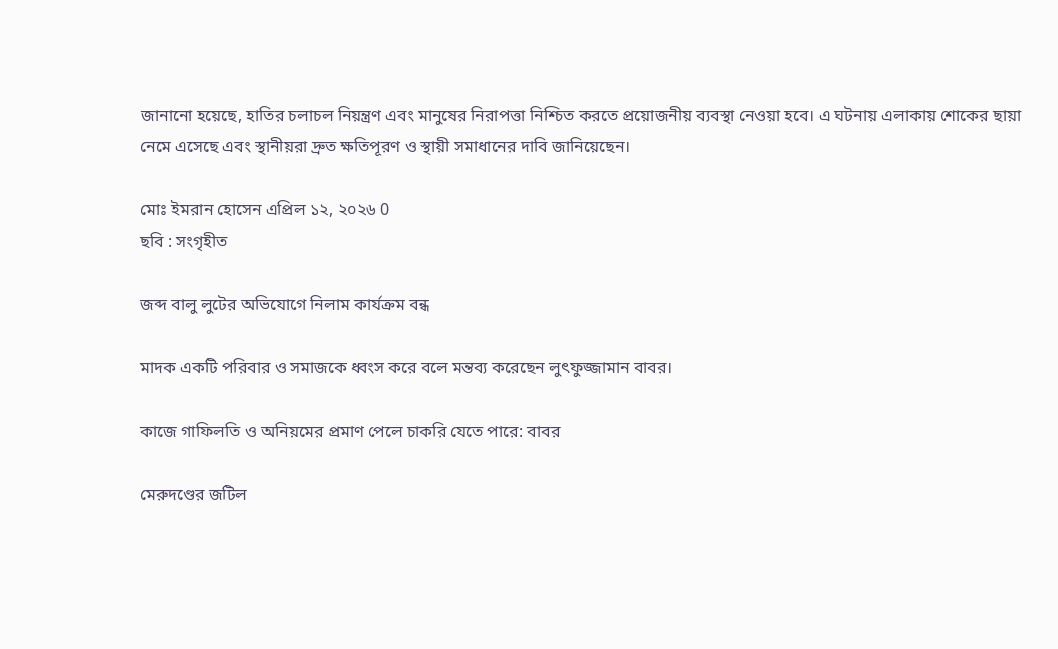জানানো হয়েছে, হাতির চলাচল নিয়ন্ত্রণ এবং মানুষের নিরাপত্তা নিশ্চিত করতে প্রয়োজনীয় ব্যবস্থা নেওয়া হবে। এ ঘটনায় এলাকায় শোকের ছায়া নেমে এসেছে এবং স্থানীয়রা দ্রুত ক্ষতিপূরণ ও স্থায়ী সমাধানের দাবি জানিয়েছেন।

মোঃ ইমরান হোসেন এপ্রিল ১২, ২০২৬ 0
ছবি : সংগৃহীত

জব্দ বালু লুটের অভিযোগে নিলাম কার্যক্রম বন্ধ

মাদক একটি পরিবার ও সমাজকে ধ্বংস করে বলে মন্তব্য করেছেন লুৎফুজ্জামান বাবর।

কাজে গাফিলতি ও অনিয়মের প্রমাণ পেলে চাকরি যেতে পারে: বাবর

মেরুদণ্ডের জটিল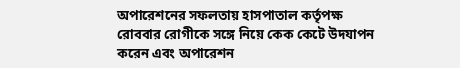অপারেশনের সফলতায় হাসপাতাল কর্তৃপক্ষ রোববার রোগীকে সঙ্গে নিয়ে কেক কেটে উদযাপন করেন এবং অপারেশন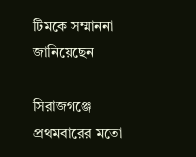টিমকে সম্মাননা জানিয়েছেন

সিরাজগঞ্জে প্রথমবারের মতো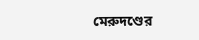মেরুদণ্ডের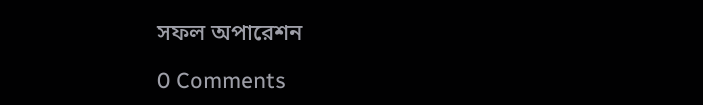সফল অপারেশন

0 Comments